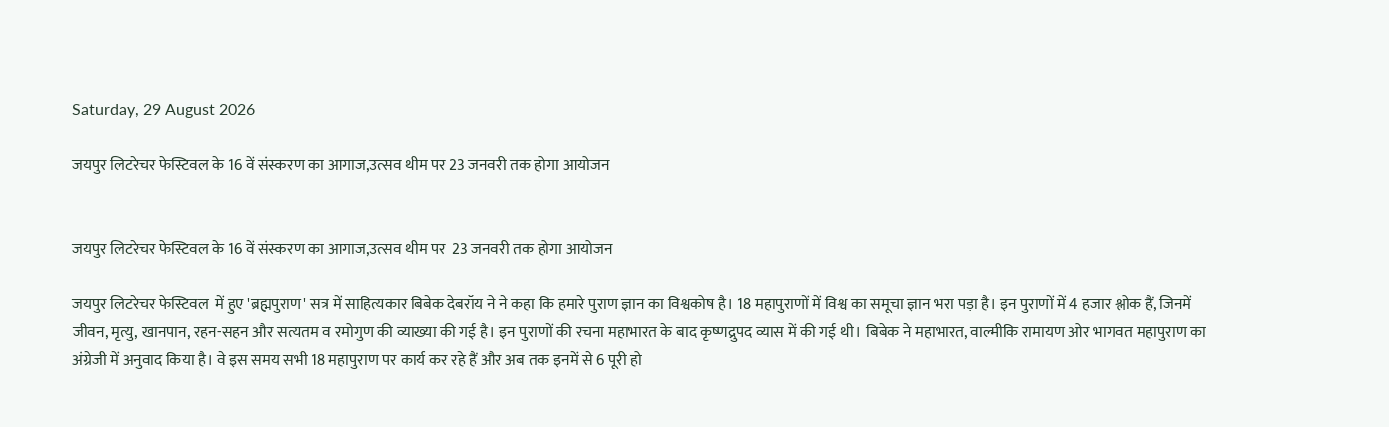Saturday, 29 August 2026

जयपुर लिटरेचर फेस्टिवल के 16 वें संस्करण का आगाज,उत्सव थीम पर 23 जनवरी तक होगा आयोजन


जयपुर लिटरेचर फेस्टिवल के 16 वें संस्करण का आगाज,उत्सव थीम पर  23 जनवरी तक होगा आयोजन

जयपुर लिटरेचर फेस्टिवल  में हुए 'ब्रह्मपुराण' सत्र में साहित्यकार बिबेक देबरॉय ने ने कहा कि हमारे पुराण ज्ञान का विश्वकोष है। 18 महापुराणों में विश्व का समूचा ज्ञान भरा पड़ा है। इन पुराणों में 4 हजार श्लोक हैं, जिनमें जीवन, मृत्यु, खानपान, रहन-सहन और सत्यतम व रमोगुण की व्याख्या की गई है। इन पुराणों की रचना महाभारत के बाद कृष्णद्रुपद व्यास में की गई थी। बिबेक ने महाभारत, वाल्मीकि रामायण ओर भागवत महापुराण का अंग्रेजी में अनुवाद किया है। वे इस समय सभी 18 महापुराण पर कार्य कर रहे हैं और अब तक इनमें से 6 पूरी हो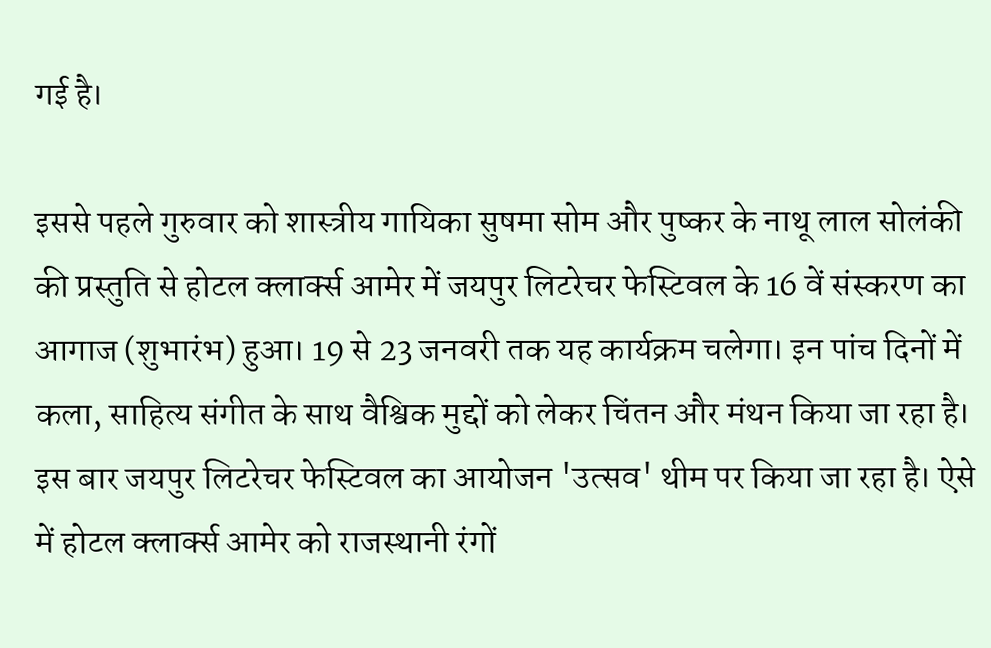गई है।

इससे पहले गुरुवार को शास्त्रीय गायिका सुषमा सोम और पुष्कर के नाथू लाल सोलंकी की प्रस्तुति से होटल क्लार्क्स आमेर में जयपुर लिटरेचर फेस्टिवल के 16 वें संस्करण का आगाज (शुभारंभ) हुआ। 19 से 23 जनवरी तक यह कार्यक्रम चलेगा। इन पांच दिनों में कला, साहित्य संगीत के साथ वैश्विक मुद्दों को लेकर चिंतन और मंथन किया जा रहा है। इस बार जयपुर लिटरेचर फेस्टिवल का आयोजन 'उत्सव' थीम पर किया जा रहा है। ऐसे में होटल क्लार्क्स आमेर को राजस्थानी रंगों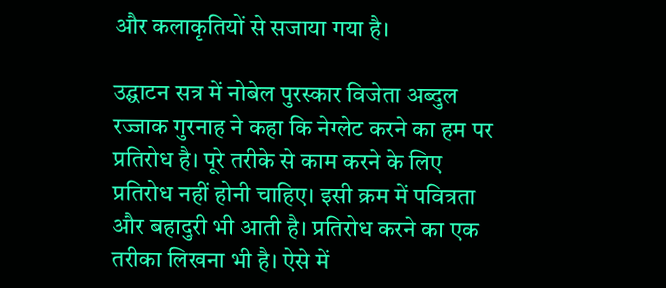और कलाकृतियों से सजाया गया है।

उद्घाटन सत्र में नोबेल पुरस्कार विजेता अब्दुल रज्जाक गुरनाह ने कहा कि नेग्लेट करने का हम पर प्रतिरोध है। पूरे तरीके से काम करने के लिए प्रतिरोध नहीं होनी चाहिए। इसी क्रम में पवित्रता और बहादुरी भी आती है। प्रतिरोध करने का एक तरीका लिखना भी है। ऐसे में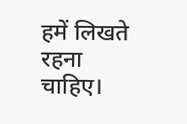हमें लिखते रहना चाहिए।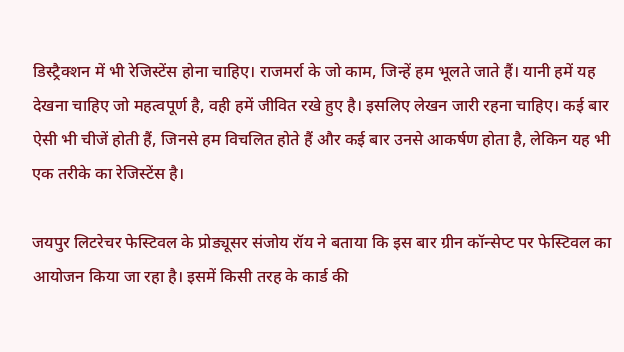डिस्ट्रैक्शन में भी रेजिस्टेंस होना चाहिए। राजमर्रा के जो काम, जिन्हें हम भूलते जाते हैं। यानी हमें यह देखना चाहिए जो महत्वपूर्ण है, वही हमें जीवित रखे हुए है। इसलिए लेखन जारी रहना चाहिए। कई बार ऐसी भी चीजें होती हैं, जिनसे हम विचलित होते हैं और कई बार उनसे आकर्षण होता है, लेकिन यह भी एक तरीके का रेजिस्टेंस है।

जयपुर लिटरेचर फेस्टिवल के प्रोड्यूसर संजोय रॉय ने बताया कि इस बार ग्रीन कॉन्सेप्ट पर फेस्टिवल का आयोजन किया जा रहा है। इसमें किसी तरह के कार्ड की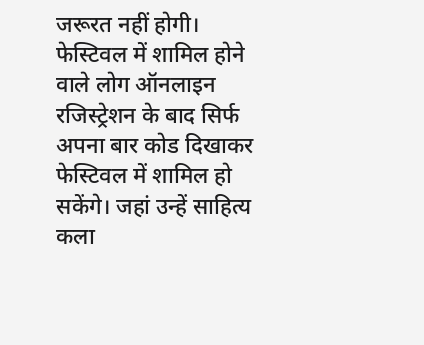जरूरत नहीं होगी। फेस्टिवल में शामिल होने वाले लोग ऑनलाइन रजिस्ट्रेशन के बाद सिर्फ अपना बार कोड दिखाकर फेस्टिवल में शामिल हो सकेंगे। जहां उन्हें साहित्य कला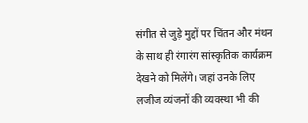संगीत से जुड़े मुद्दों पर चिंतन और मंथन के साथ ही रंगारंग सांस्कृतिक कार्यक्रम देखने को मिलेंगे। जहां उनके लिए लजीज व्यंजनों की व्यवस्था भी की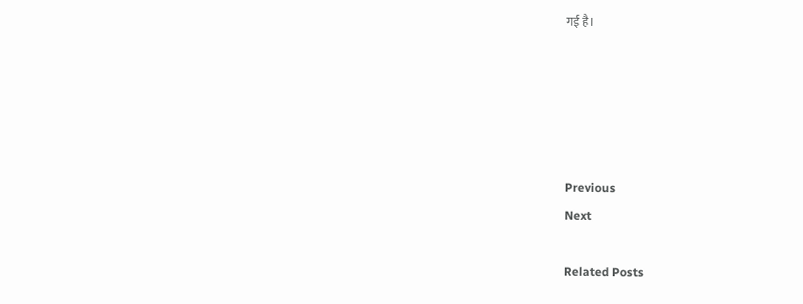गई है।





Previous
Next

Related Posts